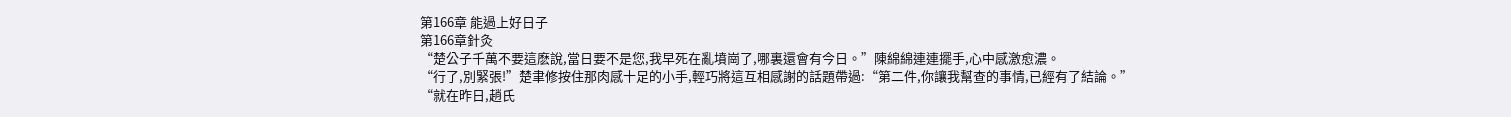第166章 能過上好日子
第166章針灸
“楚公子千萬不要這麽說,當日要不是您,我早死在亂墳崗了,哪裏還會有今日。”陳綿綿連連擺手,心中感激愈濃。
“行了,別緊張!”楚聿修按住那肉感十足的小手,輕巧將這互相感謝的話題帶過:“第二件,你讓我幫查的事情,已經有了結論。”
“就在昨日,趙氏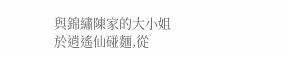與錦繡陳家的大小姐於逍遙仙碰麵,從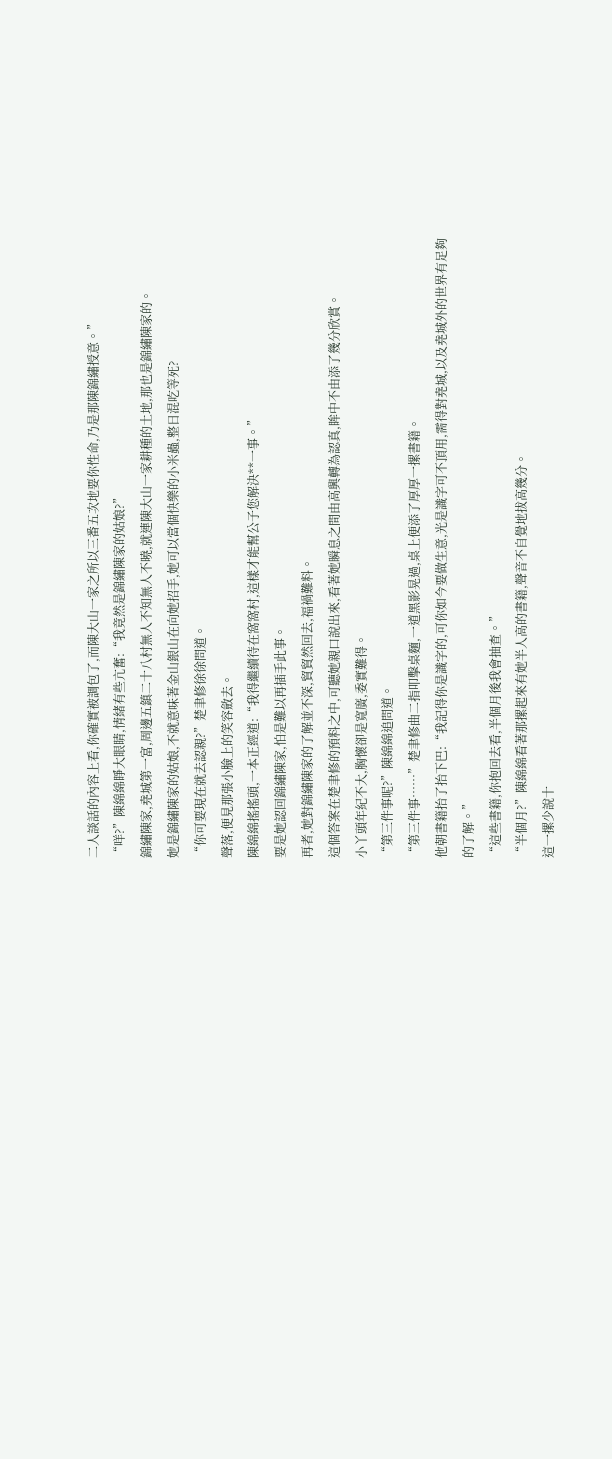二人談話的內容上看,你確實被調包了,而陳大山一家之所以三番五次地要你性命,乃是那陳錦繡授意。”
“咩?”陳綿綿睜大眼睛,情緒有些亢奮:“我竟然是錦繡陳家的姑娘?”
錦繡陳家,堯城第一富,周邊五鎮二十八村無人不知無人不曉,就連陳大山一家耕種的土地,那也是錦繡陳家的。
她是錦繡陳家的姑娘,不就意味著金山銀山在向她招手,她可以當個快樂的小米蟲,整日混吃等死?
“你可要現在就去認親?”楚聿修徐徐問道。
聲落,便見那張小臉上的笑容斂去。
陳綿綿搖搖頭,一本正經道:“我得繼續待在窩窩村,這樣才能幫公子您解決**一事。”
要是她認回錦繡陳家,怕是難以再插手此事。
再者,她對錦繡陳家的了解並不深,貿貿然回去,福禍難料。
這個答案在楚聿修的預料之中,可聽她親口說出來,看著她瞬息之間由高興轉為認真,眸中不由添了幾分欣賞。
小丫頭年紀不大,胸懷卻是寬廣,委實難得。
“第三件事呢?”陳綿綿追問道。
“第三件事……”楚聿修曲二指叩擊桌麵,一道黑影晃過,桌上便添了厚厚一摞書籍。
他朝書籍抬了抬下巴:“我記得你是識字的,可你如今要做生意,光是識字可不頂用,需得對堯城,以及堯城外的世界有足夠的了解。”
“這些書籍,你抱回去看,半個月後我會抽查。”
“半個月?”陳綿綿看著那摞起來有她半人高的書籍,聲音不自覺地拔高幾分。
這一摞少說十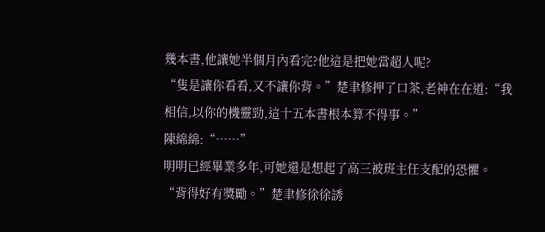幾本書,他讓她半個月內看完?他這是把她當超人呢?
“隻是讓你看看,又不讓你背。”楚聿修押了口茶,老神在在道:“我相信,以你的機靈勁,這十五本書根本算不得事。”
陳綿綿:“……”
明明已經畢業多年,可她還是想起了高三被班主任支配的恐懼。
“背得好有獎勵。”楚聿修徐徐誘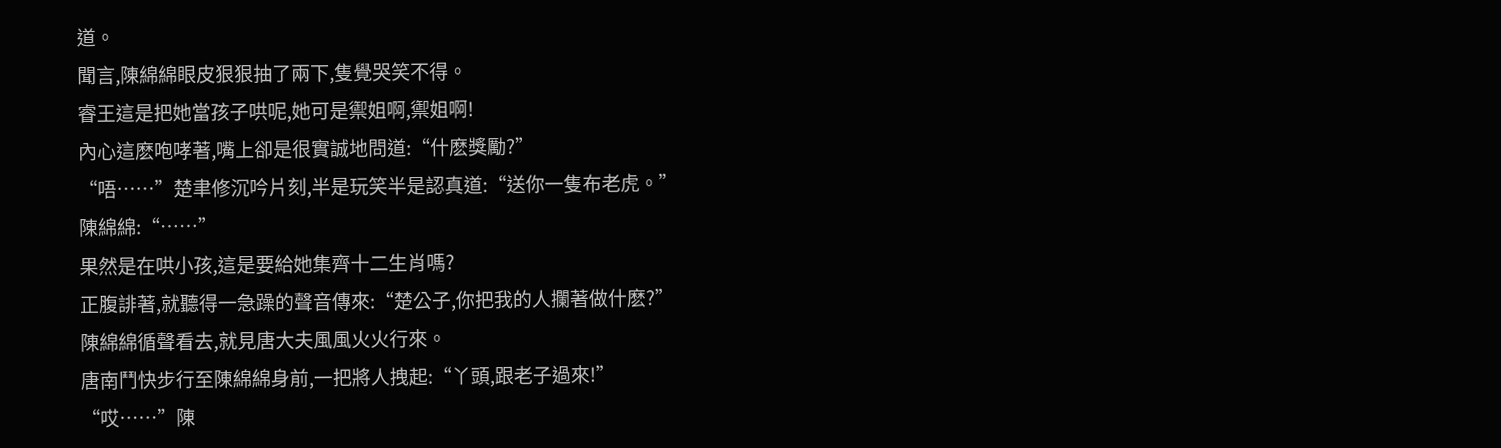道。
聞言,陳綿綿眼皮狠狠抽了兩下,隻覺哭笑不得。
睿王這是把她當孩子哄呢,她可是禦姐啊,禦姐啊!
內心這麽咆哮著,嘴上卻是很實誠地問道:“什麽獎勵?”
“唔……”楚聿修沉吟片刻,半是玩笑半是認真道:“送你一隻布老虎。”
陳綿綿:“……”
果然是在哄小孩,這是要給她集齊十二生肖嗎?
正腹誹著,就聽得一急躁的聲音傳來:“楚公子,你把我的人攔著做什麽?”
陳綿綿循聲看去,就見唐大夫風風火火行來。
唐南鬥快步行至陳綿綿身前,一把將人拽起:“丫頭,跟老子過來!”
“哎……”陳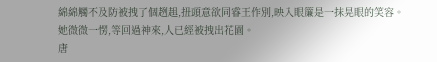綿綿觸不及防被拽了個趔趄,扭頭意欲同睿王作別,映入眼簾是一抹晃眼的笑容。
她微微一愣,等回過神來,人已經被拽出花園。
唐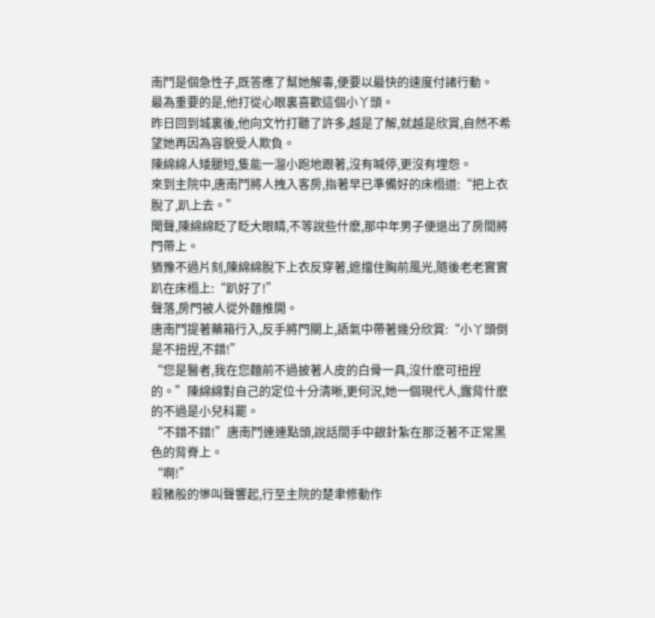南鬥是個急性子,既答應了幫她解毒,便要以最快的速度付諸行動。
最為重要的是,他打從心眼裏喜歡這個小丫頭。
昨日回到城裏後,他向文竹打聽了許多,越是了解,就越是欣賞,自然不希望她再因為容貌受人欺負。
陳綿綿人矮腿短,隻能一溜小跑地跟著,沒有喊停,更沒有埋怨。
來到主院中,唐南鬥將人拽入客房,指著早已準備好的床榻道:“把上衣脫了,趴上去。”
聞聲,陳綿綿眨了眨大眼睛,不等說些什麽,那中年男子便退出了房間將門帶上。
猶豫不過片刻,陳綿綿脫下上衣反穿著,遮擋住胸前風光,隨後老老實實趴在床榻上:“趴好了!”
聲落,房門被人從外麵推開。
唐南鬥提著藥箱行入,反手將門關上,語氣中帶著幾分欣賞:“小丫頭倒是不扭捏,不錯!”
“您是醫者,我在您麵前不過披著人皮的白骨一具,沒什麽可扭捏的。”陳綿綿對自己的定位十分清晰,更何況,她一個現代人,露背什麽的不過是小兒科罷。
“不錯不錯!”唐南鬥連連點頭,說話間手中銀針紮在那泛著不正常黑色的背脊上。
“啊!”
殺豬般的慘叫聲響起,行至主院的楚聿修動作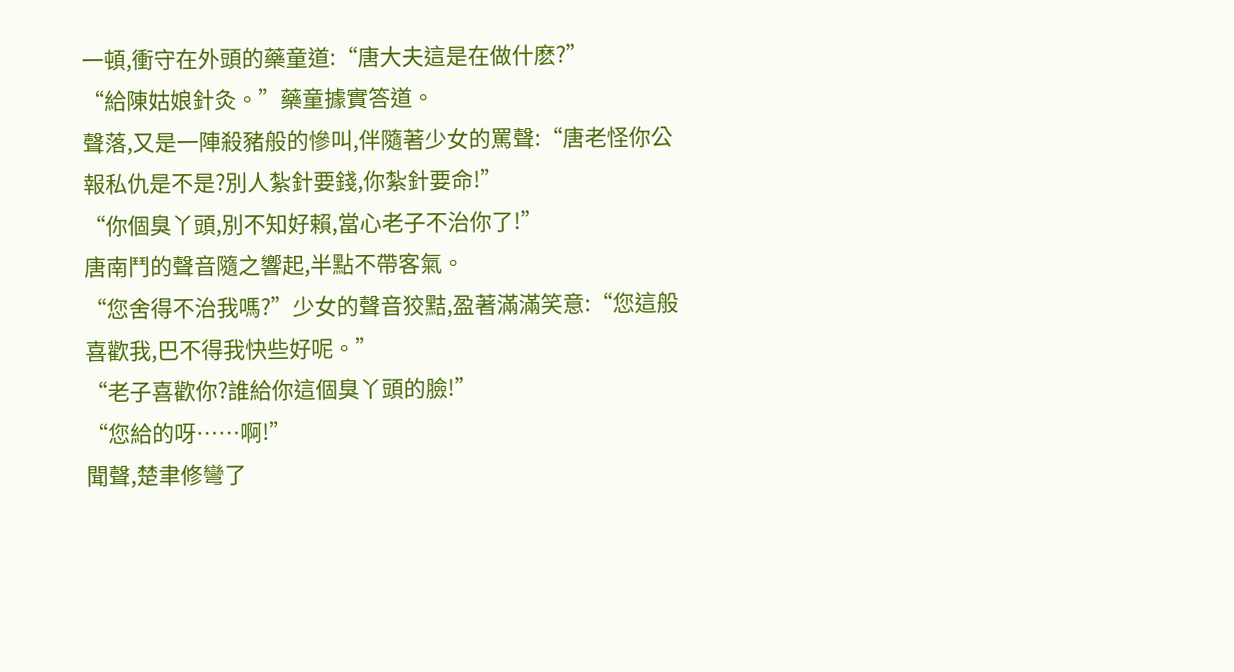一頓,衝守在外頭的藥童道:“唐大夫這是在做什麽?”
“給陳姑娘針灸。”藥童據實答道。
聲落,又是一陣殺豬般的慘叫,伴隨著少女的罵聲:“唐老怪你公報私仇是不是?別人紮針要錢,你紮針要命!”
“你個臭丫頭,別不知好賴,當心老子不治你了!”
唐南鬥的聲音隨之響起,半點不帶客氣。
“您舍得不治我嗎?”少女的聲音狡黠,盈著滿滿笑意:“您這般喜歡我,巴不得我快些好呢。”
“老子喜歡你?誰給你這個臭丫頭的臉!”
“您給的呀……啊!”
聞聲,楚聿修彎了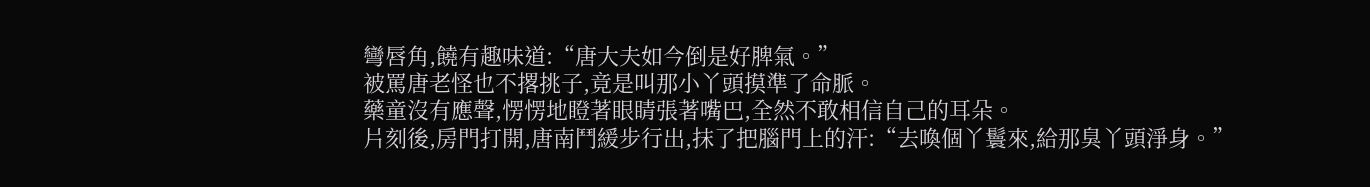彎唇角,饒有趣味道:“唐大夫如今倒是好脾氣。”
被罵唐老怪也不撂挑子,竟是叫那小丫頭摸準了命脈。
藥童沒有應聲,愣愣地瞪著眼睛張著嘴巴,全然不敢相信自己的耳朵。
片刻後,房門打開,唐南鬥緩步行出,抹了把腦門上的汗:“去喚個丫鬟來,給那臭丫頭淨身。”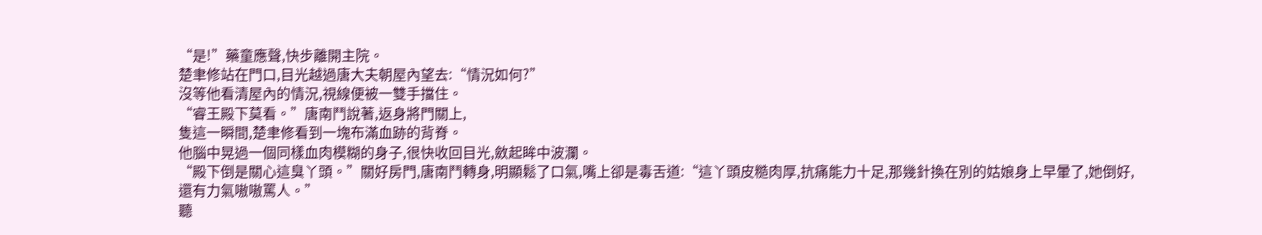“是!”藥童應聲,快步離開主院。
楚聿修站在門口,目光越過唐大夫朝屋內望去:“情況如何?”
沒等他看清屋內的情況,視線便被一雙手擋住。
“睿王殿下莫看。”唐南鬥說著,返身將門關上,
隻這一瞬間,楚聿修看到一塊布滿血跡的背脊。
他腦中晃過一個同樣血肉模糊的身子,很快收回目光,斂起眸中波瀾。
“殿下倒是關心這臭丫頭。”關好房門,唐南鬥轉身,明顯鬆了口氣,嘴上卻是毒舌道:“這丫頭皮糙肉厚,抗痛能力十足,那幾針換在別的姑娘身上早暈了,她倒好,還有力氣嗷嗷罵人。”
聽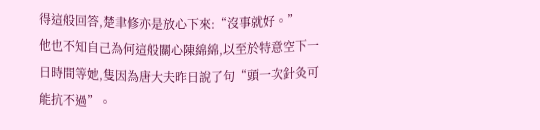得這般回答,楚聿修亦是放心下來:“沒事就好。”
他也不知自己為何這般關心陳綿綿,以至於特意空下一日時間等她,隻因為唐大夫昨日說了句“頭一次針灸可能抗不過”。